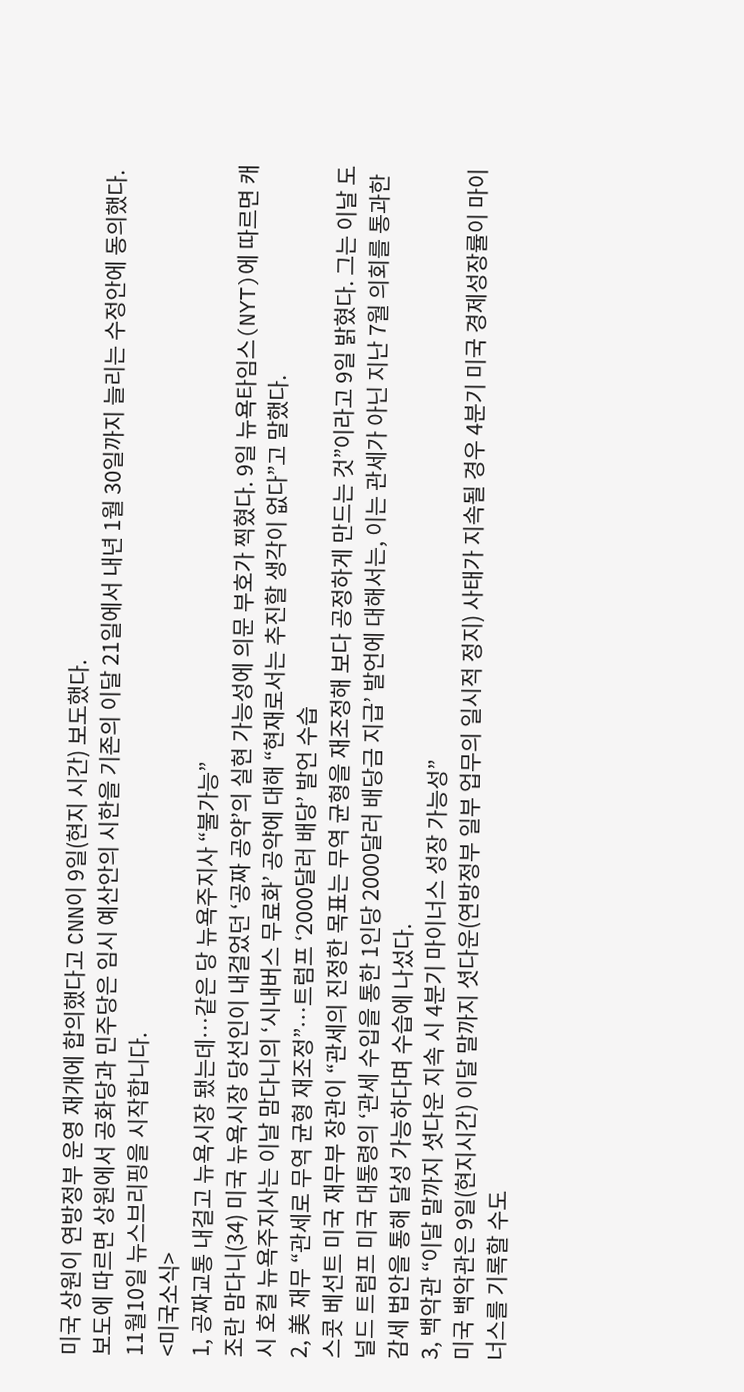미국 상원이 연방정부 운영 재개에 합의했다고 CNN이 9일(현지 시간) 보도했다.
보도에 따르면 상원에서 공화당과 민주당은 임시 예산안의 시한을 기존의 이달 21일에서 내년 1월 30일까지 늘리는 수정안에 동의했다.
11월10일 뉴스브리핑을 시작합니다.
<미국소식>
1, 공짜교통 내걸고 뉴욕시장 됐는데…같은 당 뉴욕주지사 “불가능”
조란 맘다니(34) 미국 뉴욕시장 당선인이 내걸었던 ‘공짜 공약’의 실현 가능성에 의문 부호가 찍혔다. 9일 뉴욕타임스(NYT)에 따르면 캐시 호컬 뉴욕주지사는 이날 맘다니의 ‘시내버스 무료화’ 공약에 대해 “현재로서는 추진할 생각이 없다”고 말했다.
2, 美 재무 “관세로 무역 균형 재조정”…트럼프 ‘2000달러 배당’ 발언 수습
스콧 베선트 미국 재무부 장관이 “관세의 진정한 목표는 무역 균형을 재조정해 보다 공정하게 만드는 것”이라고 9일 밝혔다. 그는 이날 도널드 트럼프 미국 대통령의 ‘관세 수입을 통한 1인당 2000달러 배당금 지급’ 발언에 대해서는, 이는 관세가 아닌 지난 7월 의회를 통과한 감세 법안을 통해 달성 가능하다며 수습에 나섰다.
3, 백악관 “이달 말까지 셧다운 지속 시 4분기 마이너스 성장 가능성”
미국 백악관은 9일(현지시간) 이달 말까지 셧다운(연방정부 일부 업무의 일시적 정지) 사태가 지속될 경우 4분기 미국 경제성장률이 마이너스를 기록할 수도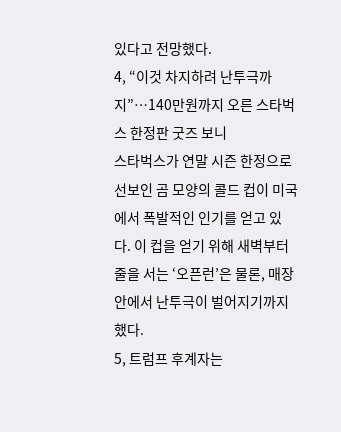있다고 전망했다.
4, “이것 차지하려 난투극까지”…140만원까지 오른 스타벅스 한정판 굿즈 보니
스타벅스가 연말 시즌 한정으로 선보인 곰 모양의 콜드 컵이 미국에서 폭발적인 인기를 얻고 있다. 이 컵을 얻기 위해 새벽부터 줄을 서는 ‘오픈런’은 물론, 매장 안에서 난투극이 벌어지기까지 했다.
5, 트럼프 후계자는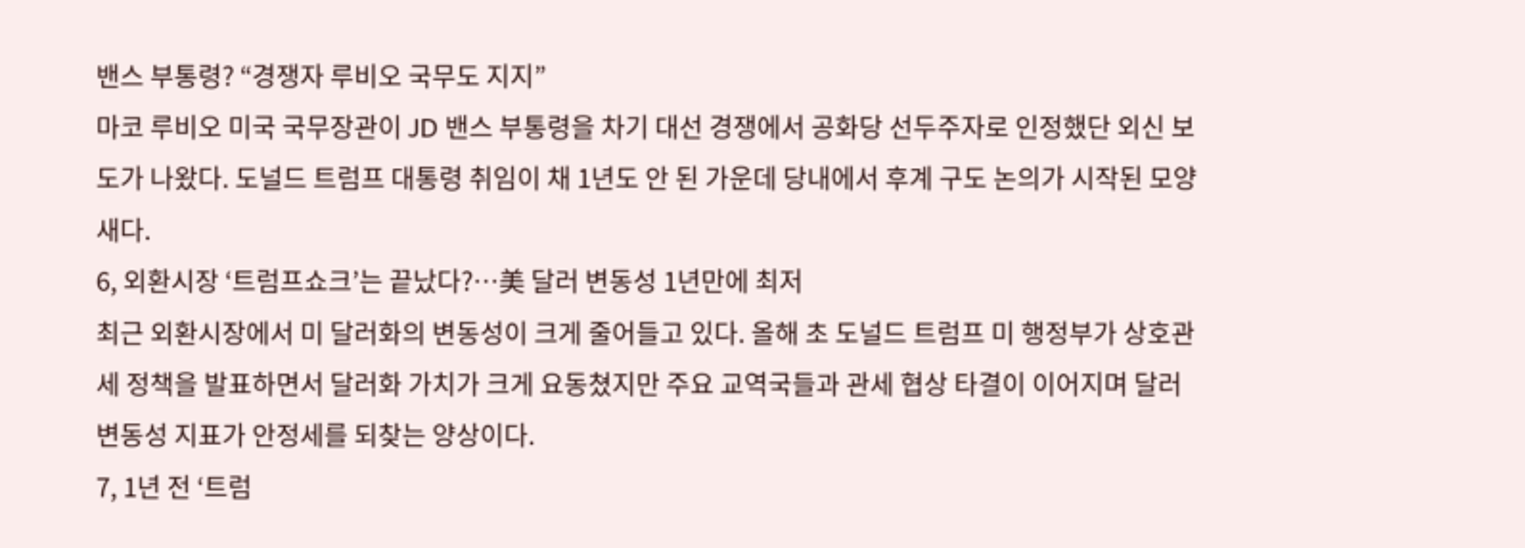밴스 부통령? “경쟁자 루비오 국무도 지지”
마코 루비오 미국 국무장관이 JD 밴스 부통령을 차기 대선 경쟁에서 공화당 선두주자로 인정했단 외신 보도가 나왔다. 도널드 트럼프 대통령 취임이 채 1년도 안 된 가운데 당내에서 후계 구도 논의가 시작된 모양새다.
6, 외환시장 ‘트럼프쇼크’는 끝났다?…美 달러 변동성 1년만에 최저
최근 외환시장에서 미 달러화의 변동성이 크게 줄어들고 있다. 올해 초 도널드 트럼프 미 행정부가 상호관세 정책을 발표하면서 달러화 가치가 크게 요동쳤지만 주요 교역국들과 관세 협상 타결이 이어지며 달러 변동성 지표가 안정세를 되찾는 양상이다.
7, 1년 전 ‘트럼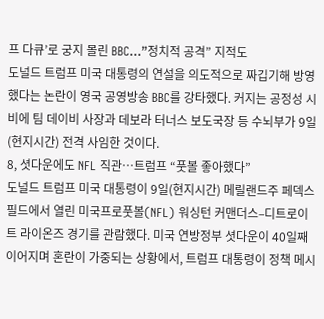프 다큐’로 궁지 몰린 BBC…”정치적 공격” 지적도
도널드 트럼프 미국 대통령의 연설을 의도적으로 짜깁기해 방영했다는 논란이 영국 공영방송 BBC를 강타했다. 커지는 공정성 시비에 팀 데이비 사장과 데보라 터너스 보도국장 등 수뇌부가 9일(현지시간) 전격 사임한 것이다.
8, 셧다운에도 NFL 직관…트럼프 “풋볼 좋아했다”
도널드 트럼프 미국 대통령이 9일(현지시간) 메릴랜드주 페덱스필드에서 열린 미국프로풋볼(NFL) 워싱턴 커맨더스–디트로이트 라이온즈 경기를 관람했다. 미국 연방정부 셧다운이 40일째 이어지며 혼란이 가중되는 상황에서, 트럼프 대통령이 정책 메시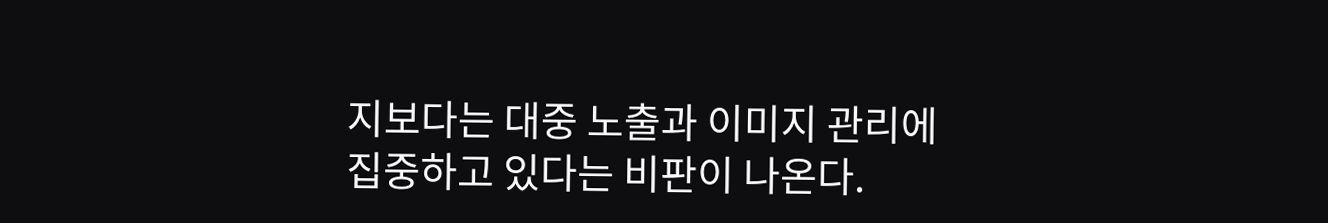지보다는 대중 노출과 이미지 관리에 집중하고 있다는 비판이 나온다.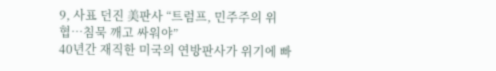9, 사표 던진 美판사 “트럼프, 민주주의 위협…침묵 깨고 싸워야”
40년간 재직한 미국의 연방판사가 위기에 빠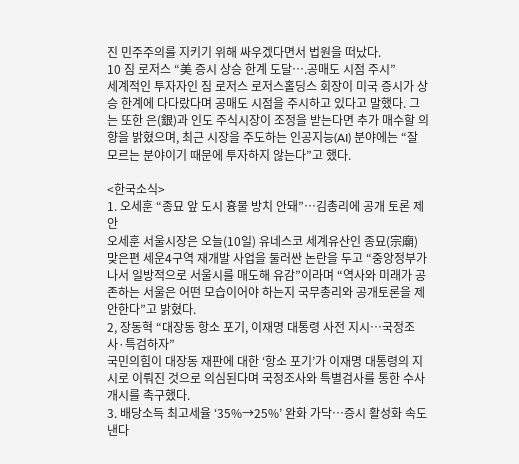진 민주주의를 지키기 위해 싸우겠다면서 법원을 떠났다.
10 짐 로저스 “美 증시 상승 한계 도달….공매도 시점 주시”
세계적인 투자자인 짐 로저스 로저스홀딩스 회장이 미국 증시가 상승 한계에 다다랐다며 공매도 시점을 주시하고 있다고 말했다. 그는 또한 은(銀)과 인도 주식시장이 조정을 받는다면 추가 매수할 의향을 밝혔으며, 최근 시장을 주도하는 인공지능(AI) 분야에는 “잘 모르는 분야이기 때문에 투자하지 않는다”고 했다.

<한국소식>
1. 오세훈 “종묘 앞 도시 흉물 방치 안돼”…김총리에 공개 토론 제안
오세훈 서울시장은 오늘(10일) 유네스코 세계유산인 종묘(宗廟) 맞은편 세운4구역 재개발 사업을 둘러싼 논란을 두고 “중앙정부가 나서 일방적으로 서울시를 매도해 유감”이라며 “역사와 미래가 공존하는 서울은 어떤 모습이어야 하는지 국무총리와 공개토론을 제안한다”고 밝혔다.
2, 장동혁 “대장동 항소 포기, 이재명 대통령 사전 지시…국정조사·특검하자”
국민의힘이 대장동 재판에 대한 ‘항소 포기’가 이재명 대통령의 지시로 이뤄진 것으로 의심된다며 국정조사와 특별검사를 통한 수사 개시를 촉구했다.
3. 배당소득 최고세율 ‘35%→25%’ 완화 가닥…증시 활성화 속도 낸다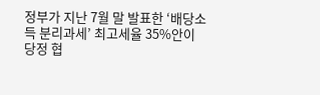정부가 지난 7월 말 발표한 ‘배당소득 분리과세’ 최고세율 35%안이 당정 협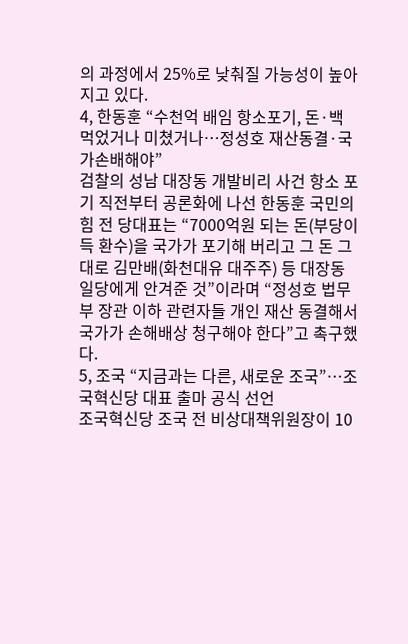의 과정에서 25%로 낮춰질 가능성이 높아지고 있다.
4, 한동훈 “수천억 배임 항소포기, 돈·백 먹었거나 미쳤거나…정성호 재산동결·국가손배해야”
검찰의 성남 대장동 개발비리 사건 항소 포기 직전부터 공론화에 나선 한동훈 국민의힘 전 당대표는 “7000억원 되는 돈(부당이득 환수)을 국가가 포기해 버리고 그 돈 그대로 김만배(화천대유 대주주) 등 대장동 일당에게 안겨준 것”이라며 “정성호 법무부 장관 이하 관련자들 개인 재산 동결해서 국가가 손해배상 청구해야 한다”고 촉구했다.
5, 조국 “지금과는 다른, 새로운 조국”…조국혁신당 대표 출마 공식 선언
조국혁신당 조국 전 비상대책위원장이 10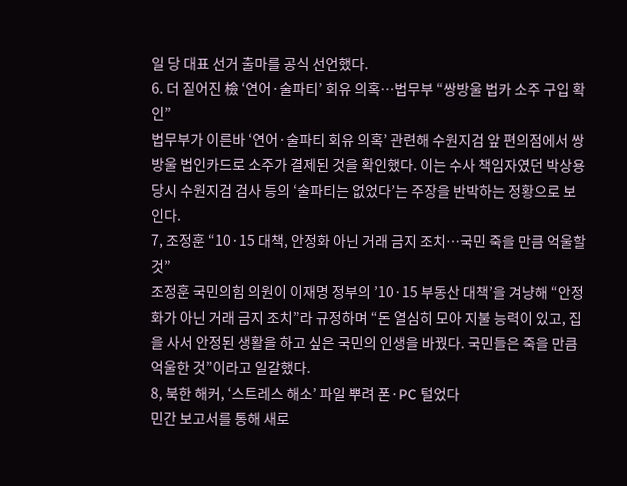일 당 대표 선거 출마를 공식 선언했다.
6. 더 짙어진 檢 ‘연어·술파티’ 회유 의혹…법무부 “쌍방울 법카 소주 구입 확인”
법무부가 이른바 ‘연어·술파티 회유 의혹’ 관련해 수원지검 앞 편의점에서 쌍방울 법인카드로 소주가 결제된 것을 확인했다. 이는 수사 책임자였던 박상용 당시 수원지검 검사 등의 ‘술파티는 없었다’는 주장을 반박하는 정황으로 보인다.
7, 조정훈 “10·15 대책, 안정화 아닌 거래 금지 조치…국민 죽을 만큼 억울할 것”
조정훈 국민의힘 의원이 이재명 정부의 ’10·15 부동산 대책’을 겨냥해 “안정화가 아닌 거래 금지 조치”라 규정하며 “돈 열심히 모아 지불 능력이 있고, 집을 사서 안정된 생활을 하고 싶은 국민의 인생을 바꿨다. 국민들은 죽을 만큼 억울한 것”이라고 일갈했다.
8, 북한 해커, ‘스트레스 해소’ 파일 뿌려 폰·PC 털었다
민간 보고서를 통해 새로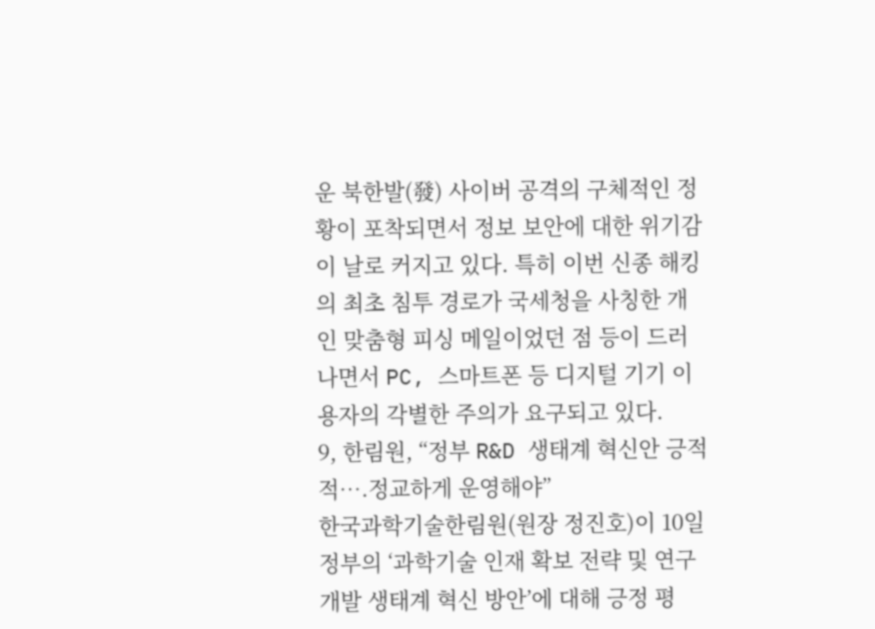운 북한발(發) 사이버 공격의 구체적인 정황이 포착되면서 정보 보안에 대한 위기감이 날로 커지고 있다. 특히 이번 신종 해킹의 최초 침투 경로가 국세청을 사칭한 개인 맞춤형 피싱 메일이었던 점 등이 드러나면서 PC, 스마트폰 등 디지털 기기 이용자의 각별한 주의가 요구되고 있다.
9, 한림원, “정부 R&D 생태계 혁신안 긍적적….정교하게 운영해야”
한국과학기술한림원(원장 정진호)이 10일 정부의 ‘과학기술 인재 확보 전략 및 연구개발 생태계 혁신 방안’에 대해 긍정 평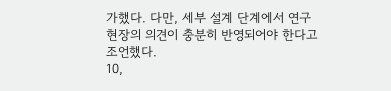가했다. 다만, 세부 설계 단계에서 연구 현장의 의견이 충분히 반영되어야 한다고 조언했다.
10,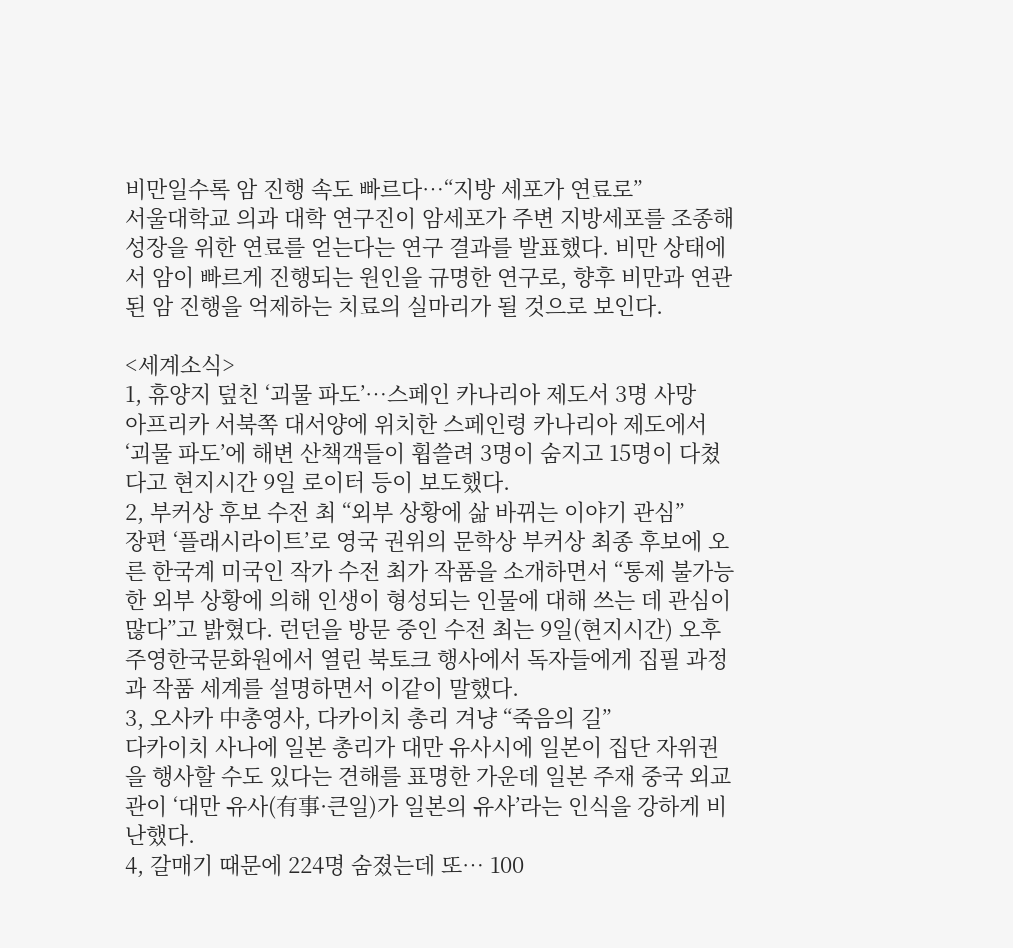비만일수록 암 진행 속도 빠르다…“지방 세포가 연료로”
서울대학교 의과 대학 연구진이 암세포가 주변 지방세포를 조종해 성장을 위한 연료를 얻는다는 연구 결과를 발표했다. 비만 상태에서 암이 빠르게 진행되는 원인을 규명한 연구로, 향후 비만과 연관된 암 진행을 억제하는 치료의 실마리가 될 것으로 보인다.

<세계소식>
1, 휴양지 덮친 ‘괴물 파도’…스페인 카나리아 제도서 3명 사망
아프리카 서북쪽 대서양에 위치한 스페인령 카나리아 제도에서 ‘괴물 파도’에 해변 산책객들이 휩쓸려 3명이 숨지고 15명이 다쳤다고 현지시간 9일 로이터 등이 보도했다.
2, 부커상 후보 수전 최 “외부 상황에 삶 바뀌는 이야기 관심”
장편 ‘플래시라이트’로 영국 권위의 문학상 부커상 최종 후보에 오른 한국계 미국인 작가 수전 최가 작품을 소개하면서 “통제 불가능한 외부 상황에 의해 인생이 형성되는 인물에 대해 쓰는 데 관심이 많다”고 밝혔다. 런던을 방문 중인 수전 최는 9일(현지시간) 오후 주영한국문화원에서 열린 북토크 행사에서 독자들에게 집필 과정과 작품 세계를 설명하면서 이같이 말했다.
3, 오사카 中총영사, 다카이치 총리 겨냥 “죽음의 길”
다카이치 사나에 일본 총리가 대만 유사시에 일본이 집단 자위권을 행사할 수도 있다는 견해를 표명한 가운데 일본 주재 중국 외교관이 ‘대만 유사(有事·큰일)가 일본의 유사’라는 인식을 강하게 비난했다.
4, 갈매기 때문에 224명 숨졌는데 또… 100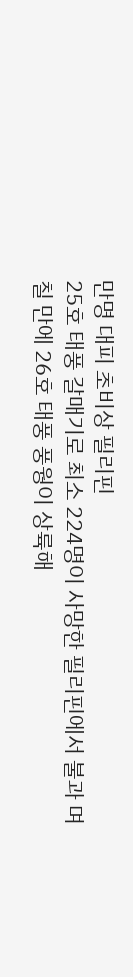만명 대피 초비상 필리핀
25호 태풍 갈매기로 최소 224명이 사망한 필리핀에서 불과 며칠 만에 26호 태풍 풍웡이 상륙해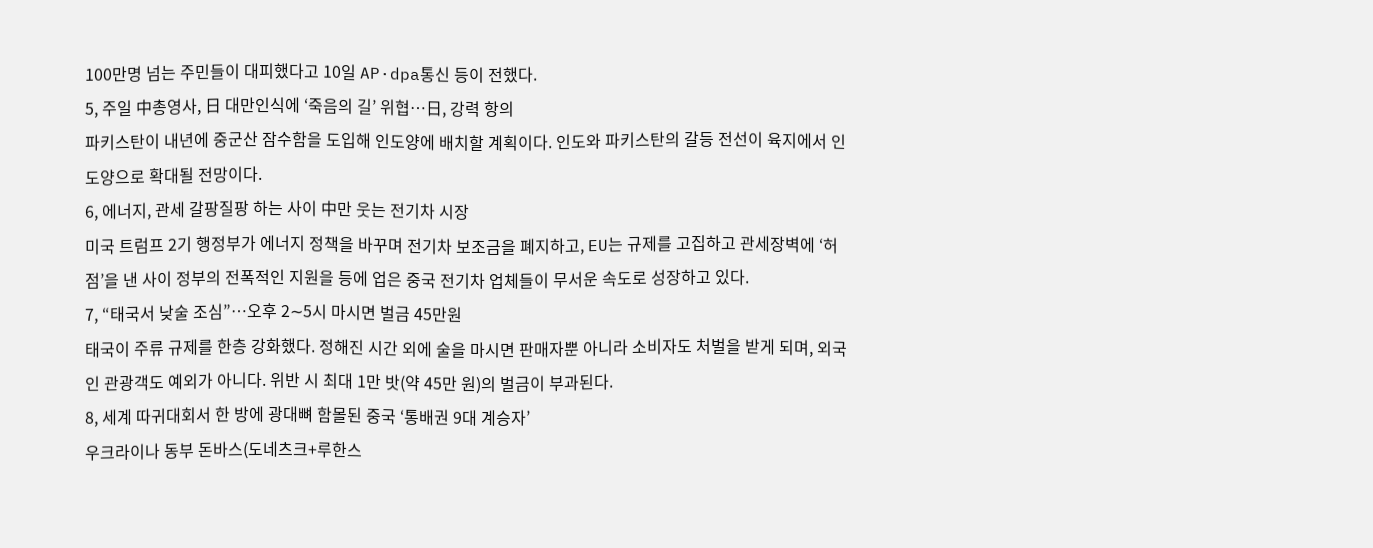100만명 넘는 주민들이 대피했다고 10일 AP·dpa통신 등이 전했다.
5, 주일 中총영사, 日 대만인식에 ‘죽음의 길’ 위협…日, 강력 항의
파키스탄이 내년에 중군산 잠수함을 도입해 인도양에 배치할 계획이다. 인도와 파키스탄의 갈등 전선이 육지에서 인도양으로 확대될 전망이다.
6, 에너지, 관세 갈팡질팡 하는 사이 中만 웃는 전기차 시장
미국 트럼프 2기 행정부가 에너지 정책을 바꾸며 전기차 보조금을 폐지하고, EU는 규제를 고집하고 관세장벽에 ‘허점’을 낸 사이 정부의 전폭적인 지원을 등에 업은 중국 전기차 업체들이 무서운 속도로 성장하고 있다.
7, “태국서 낮술 조심”…오후 2∼5시 마시면 벌금 45만원
태국이 주류 규제를 한층 강화했다. 정해진 시간 외에 술을 마시면 판매자뿐 아니라 소비자도 처벌을 받게 되며, 외국인 관광객도 예외가 아니다. 위반 시 최대 1만 밧(약 45만 원)의 벌금이 부과된다.
8, 세계 따귀대회서 한 방에 광대뼈 함몰된 중국 ‘통배권 9대 계승자’
우크라이나 동부 돈바스(도네츠크+루한스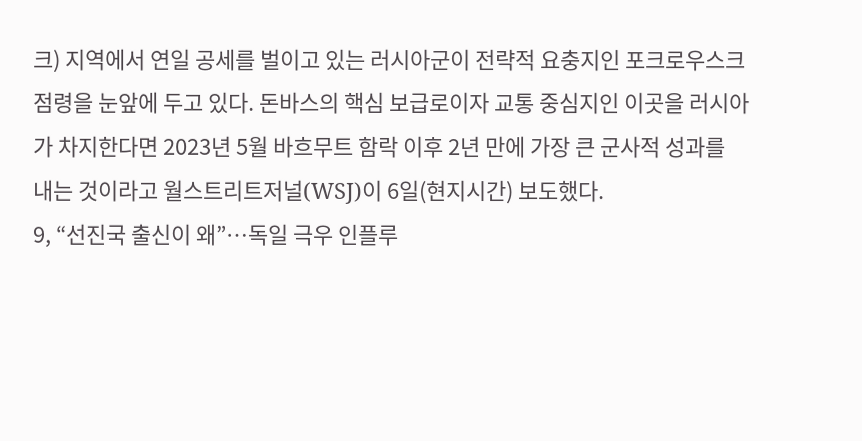크) 지역에서 연일 공세를 벌이고 있는 러시아군이 전략적 요충지인 포크로우스크 점령을 눈앞에 두고 있다. 돈바스의 핵심 보급로이자 교통 중심지인 이곳을 러시아가 차지한다면 2023년 5월 바흐무트 함락 이후 2년 만에 가장 큰 군사적 성과를 내는 것이라고 월스트리트저널(WSJ)이 6일(현지시간) 보도했다.
9, “선진국 출신이 왜”…독일 극우 인플루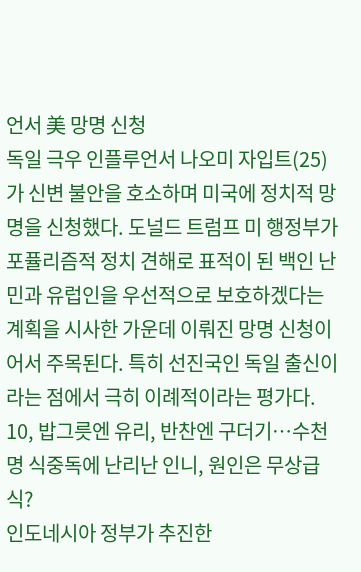언서 美 망명 신청
독일 극우 인플루언서 나오미 자입트(25)가 신변 불안을 호소하며 미국에 정치적 망명을 신청했다. 도널드 트럼프 미 행정부가 포퓰리즘적 정치 견해로 표적이 된 백인 난민과 유럽인을 우선적으로 보호하겠다는 계획을 시사한 가운데 이뤄진 망명 신청이어서 주목된다. 특히 선진국인 독일 출신이라는 점에서 극히 이례적이라는 평가다.
10, 밥그릇엔 유리, 반찬엔 구더기…수천명 식중독에 난리난 인니, 원인은 무상급식?
인도네시아 정부가 추진한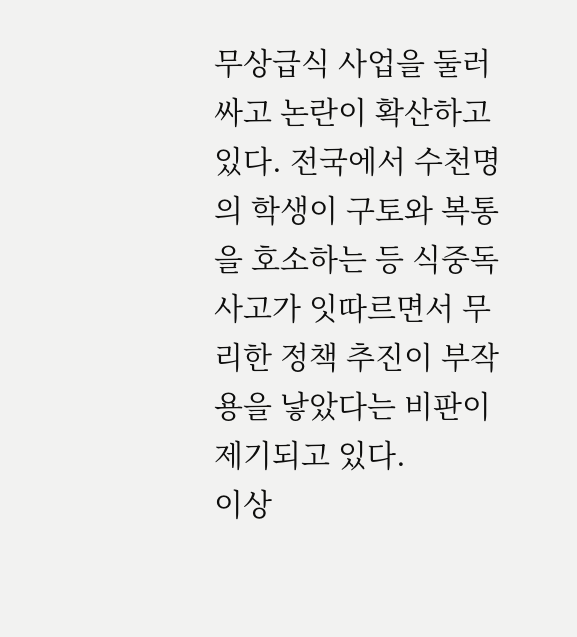무상급식 사업을 둘러싸고 논란이 확산하고 있다. 전국에서 수천명의 학생이 구토와 복통을 호소하는 등 식중독 사고가 잇따르면서 무리한 정책 추진이 부작용을 낳았다는 비판이 제기되고 있다.
이상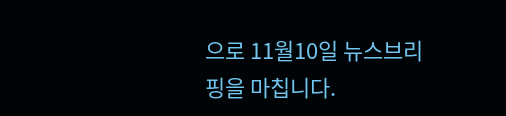으로 11월10일 뉴스브리핑을 마칩니다.